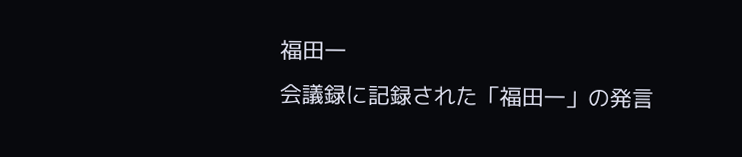福田一
会議録に記録された「福田一」の発言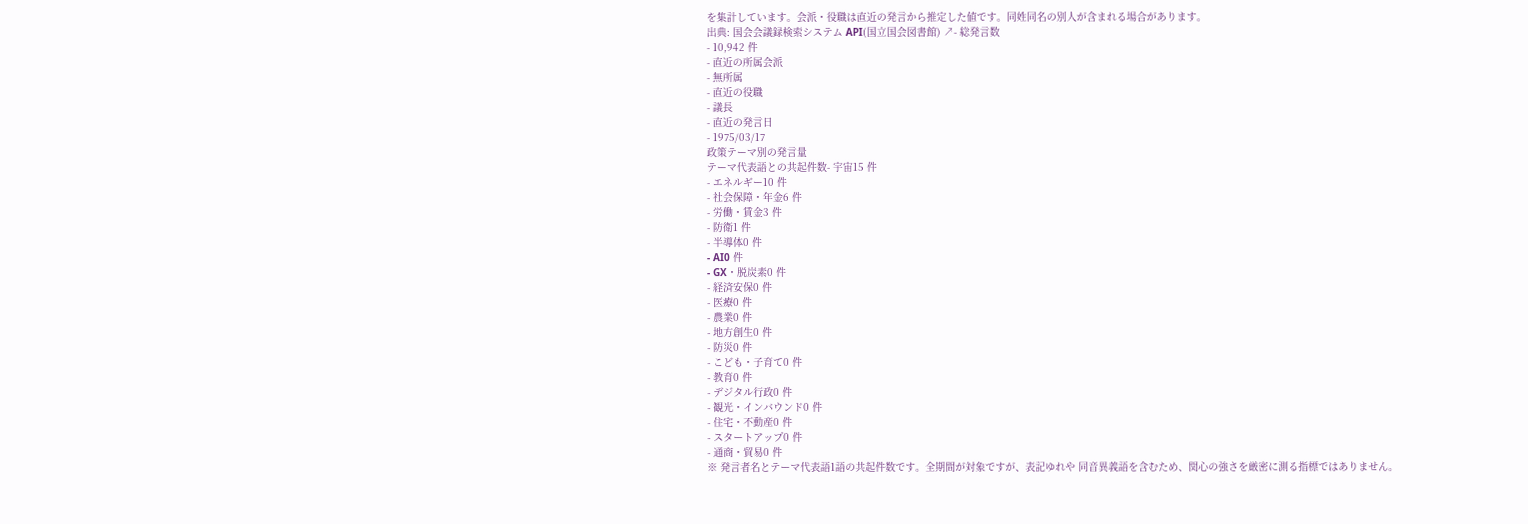を集計しています。会派・役職は直近の発言から推定した値です。同姓同名の別人が含まれる場合があります。
出典: 国会会議録検索システム API(国立国会図書館) ↗- 総発言数
- 10,942 件
- 直近の所属会派
- 無所属
- 直近の役職
- 議長
- 直近の発言日
- 1975/03/17
政策テーマ別の発言量
テーマ代表語との共起件数- 宇宙15 件
- エネルギー10 件
- 社会保障・年金6 件
- 労働・賃金3 件
- 防衛1 件
- 半導体0 件
- AI0 件
- GX・脱炭素0 件
- 経済安保0 件
- 医療0 件
- 農業0 件
- 地方創生0 件
- 防災0 件
- こども・子育て0 件
- 教育0 件
- デジタル行政0 件
- 観光・インバウンド0 件
- 住宅・不動産0 件
- スタートアップ0 件
- 通商・貿易0 件
※ 発言者名とテーマ代表語1語の共起件数です。全期間が対象ですが、表記ゆれや 同音異義語を含むため、関心の強さを厳密に測る指標ではありません。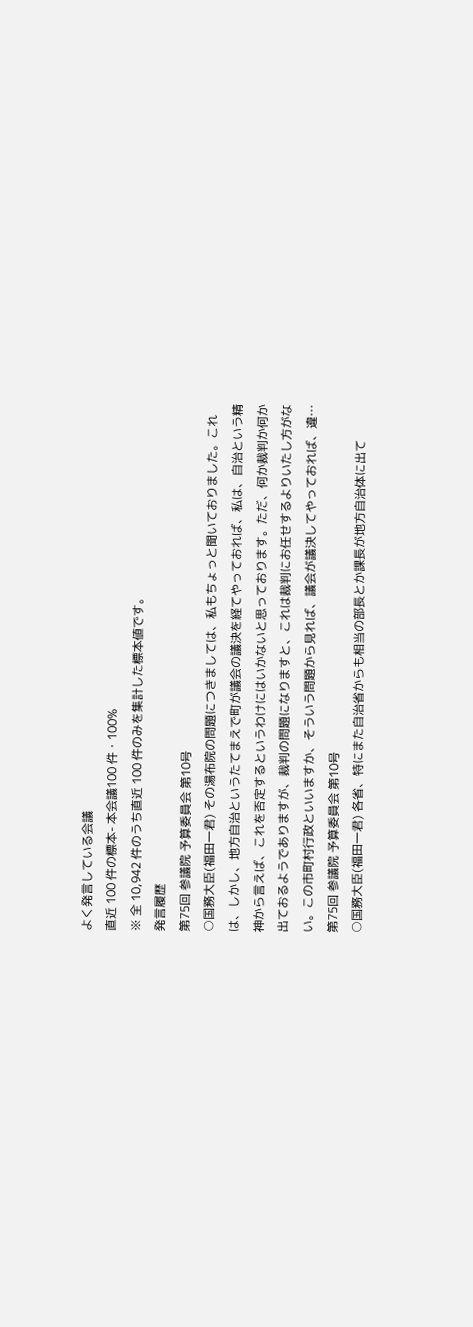よく発言している会議
直近 100 件の標本- 本会議100 件・100%
※ 全 10,942 件のうち直近 100 件のみを集計した標本値です。
発言履歴
第75回 参議院 予算委員会 第10号
○国務大臣(福田一君) その湯布院の問題につきましては、私もちょっと聞いておりました。これは、しかし、地方自治というたてまえで町が議会の議決を経てやっておれば、私は、自治という精神から言えば、これを否定するというわけにはいかないと思っております。ただ、何か裁判か何か出ておるようでありますが、裁判の問題になりますと、これは裁判にお任せするよりいたし方がない。この市町村行政といいますか、そういう問題から見れば、議会が議決してやっておれば、違…
第75回 参議院 予算委員会 第10号
○国務大臣(福田一君) 各省、特にまた自治省からも相当の部長とか課長が地方自治体に出て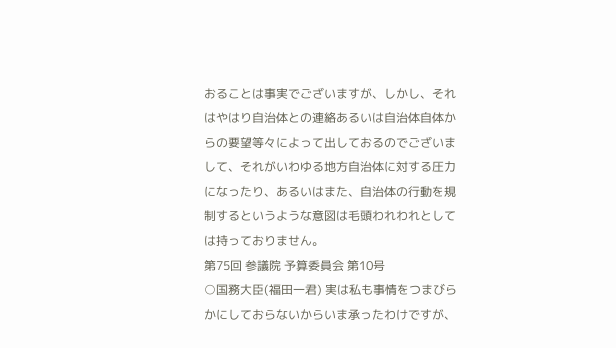おることは事実でございますが、しかし、それはやはり自治体との連絡あるいは自治体自体からの要望等々によって出しておるのでございまして、それがいわゆる地方自治体に対する圧力になったり、あるいはまた、自治体の行動を規制するというような意図は毛頭われわれとしては持っておりません。
第75回 参議院 予算委員会 第10号
○国務大臣(福田一君) 実は私も事情をつまびらかにしておらないからいま承ったわけですが、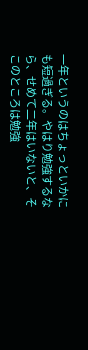一年というのはちょっといかにも短過ぎる。やはり勉強するなら、せめて二年はいないと、そこのところは勉強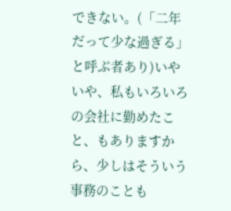できない。(「二年だって少な過ぎる」と呼ぶ者あり)いやいや、私もいろいろの会社に勤めたこと、もありますから、少しはそういう事務のことも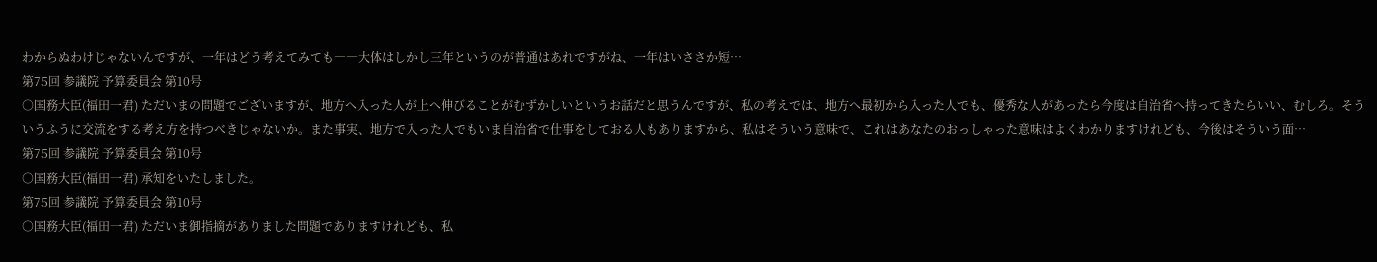わからぬわけじゃないんですが、一年はどう考えてみても――大体はしかし三年というのが普通はあれですがね、一年はいささか短…
第75回 参議院 予算委員会 第10号
○国務大臣(福田一君) ただいまの問題でございますが、地方へ入った人が上へ伸びることがむずかしいというお話だと思うんですが、私の考えでは、地方へ最初から入った人でも、優秀な人があったら今度は自治省へ持ってきたらいい、むしろ。そういうふうに交流をする考え方を持つべきじゃないか。また事実、地方で入った人でもいま自治省で仕事をしておる人もありますから、私はそういう意味で、これはあなたのおっしゃった意味はよくわかりますけれども、今後はそういう面…
第75回 参議院 予算委員会 第10号
○国務大臣(福田一君) 承知をいたしました。
第75回 参議院 予算委員会 第10号
○国務大臣(福田一君) ただいま御指摘がありました問題でありますけれども、私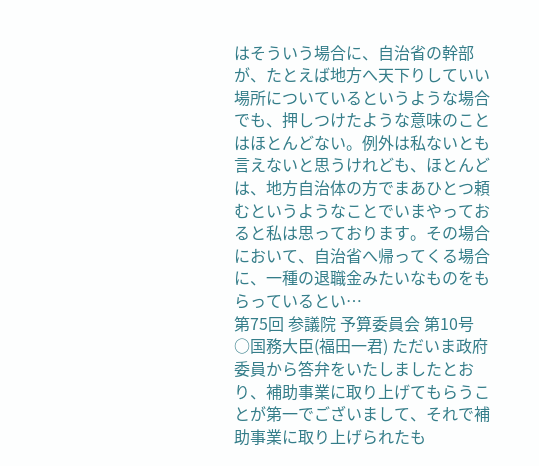はそういう場合に、自治省の幹部が、たとえば地方へ天下りしていい場所についているというような場合でも、押しつけたような意味のことはほとんどない。例外は私ないとも言えないと思うけれども、ほとんどは、地方自治体の方でまあひとつ頼むというようなことでいまやっておると私は思っております。その場合において、自治省へ帰ってくる場合に、一種の退職金みたいなものをもらっているとい…
第75回 参議院 予算委員会 第10号
○国務大臣(福田一君) ただいま政府委員から答弁をいたしましたとおり、補助事業に取り上げてもらうことが第一でございまして、それで補助事業に取り上げられたも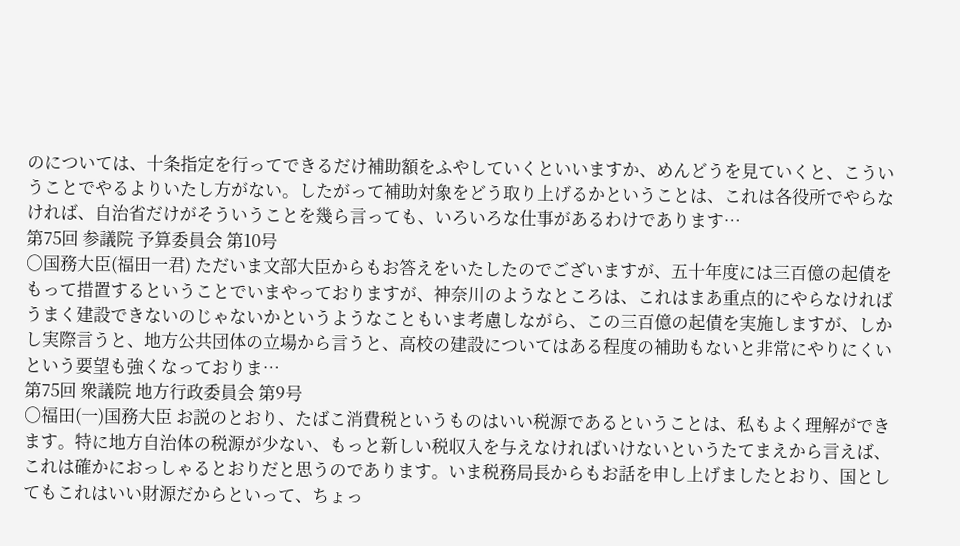のについては、十条指定を行ってできるだけ補助額をふやしていくといいますか、めんどうを見ていくと、こういうことでやるよりいたし方がない。したがって補助対象をどう取り上げるかということは、これは各役所でやらなければ、自治省だけがそういうことを幾ら言っても、いろいろな仕事があるわけであります…
第75回 参議院 予算委員会 第10号
○国務大臣(福田一君) ただいま文部大臣からもお答えをいたしたのでございますが、五十年度には三百億の起債をもって措置するということでいまやっておりますが、神奈川のようなところは、これはまあ重点的にやらなければうまく建設できないのじゃないかというようなこともいま考慮しながら、この三百億の起債を実施しますが、しかし実際言うと、地方公共団体の立場から言うと、高校の建設についてはある程度の補助もないと非常にやりにくいという要望も強くなっておりま…
第75回 衆議院 地方行政委員会 第9号
○福田(一)国務大臣 お説のとおり、たばこ消費税というものはいい税源であるということは、私もよく理解ができます。特に地方自治体の税源が少ない、もっと新しい税収入を与えなければいけないというたてまえから言えば、これは確かにおっしゃるとおりだと思うのであります。いま税務局長からもお話を申し上げましたとおり、国としてもこれはいい財源だからといって、ちょっ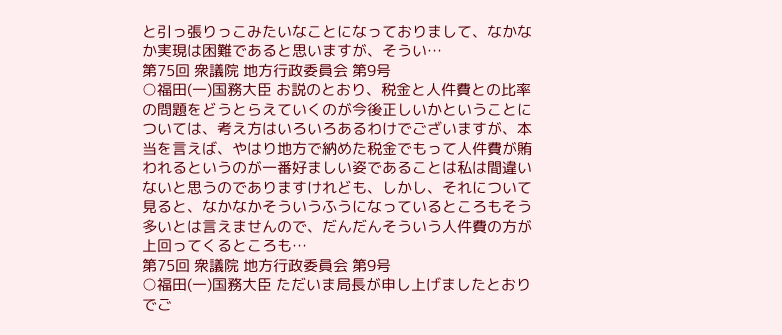と引っ張りっこみたいなことになっておりまして、なかなか実現は困難であると思いますが、そうい…
第75回 衆議院 地方行政委員会 第9号
○福田(一)国務大臣 お説のとおり、税金と人件費との比率の問題をどうとらえていくのが今後正しいかということについては、考え方はいろいろあるわけでございますが、本当を言えば、やはり地方で納めた税金でもって人件費が賄われるというのが一番好ましい姿であることは私は間違いないと思うのでありますけれども、しかし、それについて見ると、なかなかそういうふうになっているところもそう多いとは言えませんので、だんだんそういう人件費の方が上回ってくるところも…
第75回 衆議院 地方行政委員会 第9号
○福田(一)国務大臣 ただいま局長が申し上げましたとおりでご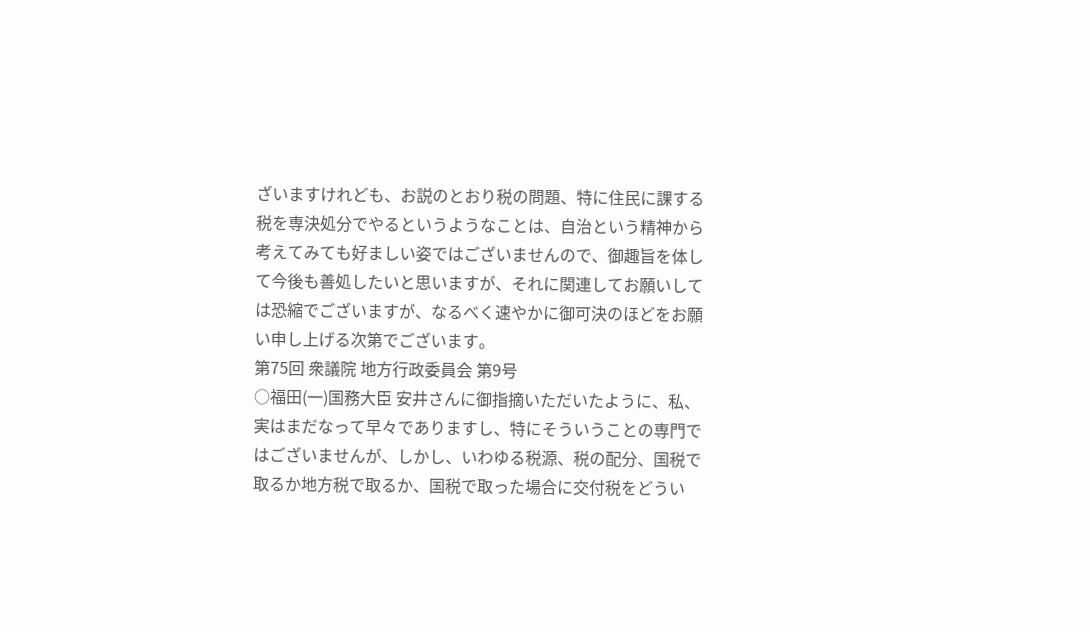ざいますけれども、お説のとおり税の問題、特に住民に課する税を専決処分でやるというようなことは、自治という精神から考えてみても好ましい姿ではございませんので、御趣旨を体して今後も善処したいと思いますが、それに関連してお願いしては恐縮でございますが、なるべく速やかに御可決のほどをお願い申し上げる次第でございます。
第75回 衆議院 地方行政委員会 第9号
○福田(一)国務大臣 安井さんに御指摘いただいたように、私、実はまだなって早々でありますし、特にそういうことの専門ではございませんが、しかし、いわゆる税源、税の配分、国税で取るか地方税で取るか、国税で取った場合に交付税をどうい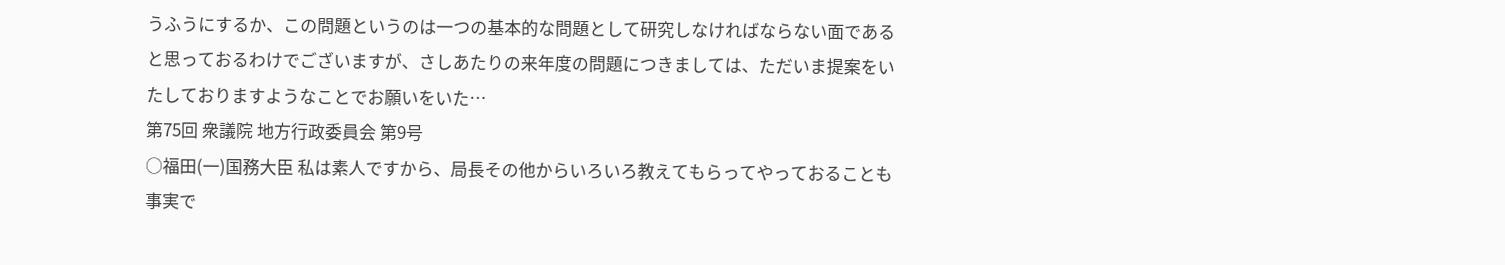うふうにするか、この問題というのは一つの基本的な問題として研究しなければならない面であると思っておるわけでございますが、さしあたりの来年度の問題につきましては、ただいま提案をいたしておりますようなことでお願いをいた…
第75回 衆議院 地方行政委員会 第9号
○福田(一)国務大臣 私は素人ですから、局長その他からいろいろ教えてもらってやっておることも事実で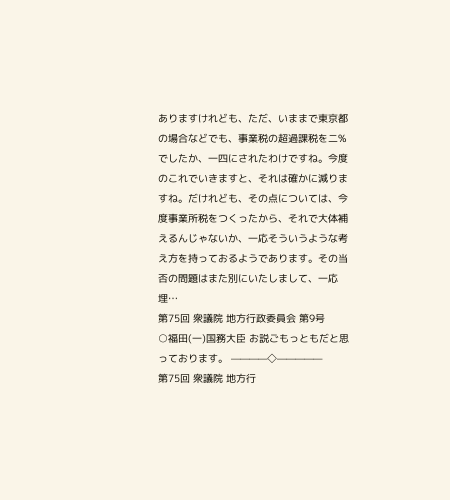ありますけれども、ただ、いままで東京都の場合などでも、事業税の超過課税を二%でしたか、一四にされたわけですね。今度のこれでいきますと、それは確かに減りますね。だけれども、その点については、今度事業所税をつくったから、それで大体補えるんじゃないか、一応そういうような考え方を持っておるようであります。その当否の問題はまた別にいたしまして、一応埋…
第75回 衆議院 地方行政委員会 第9号
○福田(一)国務大臣 お説ごもっともだと思っております。 ————◇—————
第75回 衆議院 地方行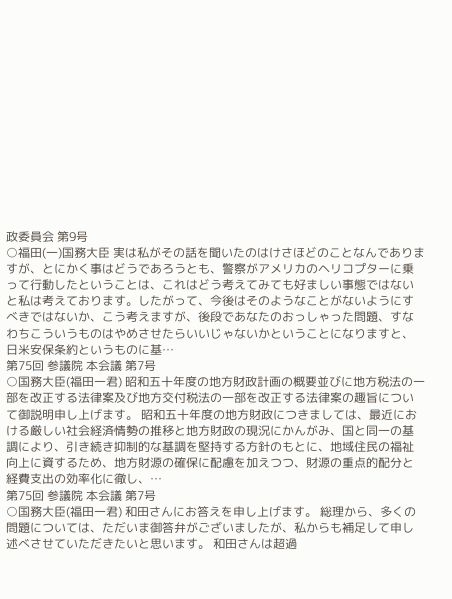政委員会 第9号
○福田(一)国務大臣 実は私がその話を聞いたのはけさほどのことなんでありますが、とにかく事はどうであろうとも、警察がアメリカのヘリコプターに乗って行動したということは、これはどう考えてみても好ましい事態ではないと私は考えております。したがって、今後はそのようなことがないようにすべきではないか、こう考えますが、後段であなたのおっしゃった問題、すなわちこういうものはやめさせたらいいじゃないかということになりますと、日米安保条約というものに基…
第75回 参議院 本会議 第7号
○国務大臣(福田一君) 昭和五十年度の地方財政計画の概要並びに地方税法の一部を改正する法律案及び地方交付税法の一部を改正する法律案の趣旨について御説明申し上げます。 昭和五十年度の地方財政につきましては、最近における厳しい社会経済情勢の推移と地方財政の現況にかんがみ、国と同一の基調により、引き続き抑制的な基調を堅持する方針のもとに、地域住民の福祉向上に資するため、地方財源の確保に配慮を加えつつ、財源の重点的配分と経費支出の効率化に徹し、…
第75回 参議院 本会議 第7号
○国務大臣(福田一君) 和田さんにお答えを申し上げます。 総理から、多くの問題については、ただいま御答弁がございましたが、私からも補足して申し述べさせていただきたいと思います。 和田さんは超過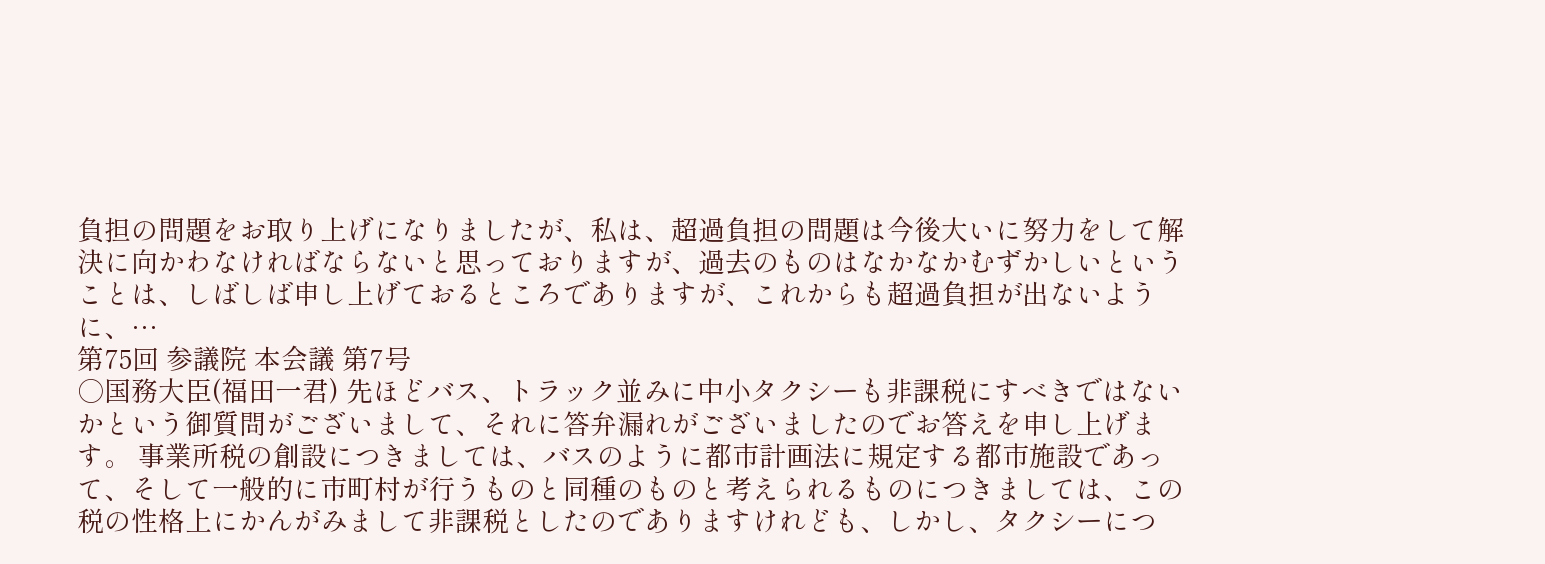負担の問題をお取り上げになりましたが、私は、超過負担の問題は今後大いに努力をして解決に向かわなければならないと思っておりますが、過去のものはなかなかむずかしいということは、しばしば申し上げておるところでありますが、これからも超過負担が出ないように、…
第75回 参議院 本会議 第7号
○国務大臣(福田一君) 先ほどバス、トラック並みに中小タクシーも非課税にすべきではないかという御質問がございまして、それに答弁漏れがございましたのでお答えを申し上げます。 事業所税の創設につきましては、バスのように都市計画法に規定する都市施設であって、そして一般的に市町村が行うものと同種のものと考えられるものにつきましては、この税の性格上にかんがみまして非課税としたのでありますけれども、しかし、タクシーにつ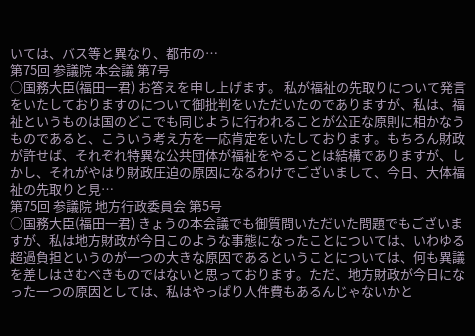いては、バス等と異なり、都市の…
第75回 参議院 本会議 第7号
○国務大臣(福田一君) お答えを申し上げます。 私が福祉の先取りについて発言をいたしておりますのについて御批判をいただいたのでありますが、私は、福祉というものは国のどこでも同じように行われることが公正な原則に相かなうものであると、こういう考え方を一応肯定をいたしております。もちろん財政が許せば、それぞれ特異な公共団体が福祉をやることは結構でありますが、しかし、それがやはり財政圧迫の原因になるわけでございまして、今日、大体福祉の先取りと見…
第75回 参議院 地方行政委員会 第5号
○国務大臣(福田一君) きょうの本会議でも御質問いただいた問題でもございますが、私は地方財政が今日このような事態になったことについては、いわゆる超過負担というのが一つの大きな原因であるということについては、何も異議を差しはさむべきものではないと思っております。ただ、地方財政が今日になった一つの原因としては、私はやっぱり人件費もあるんじゃないかと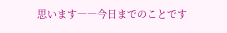思います――今日までのことです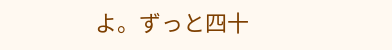よ。ずっと四十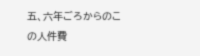五、六年ごろからのこの人件費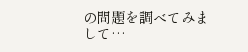の問題を調べてみまして…